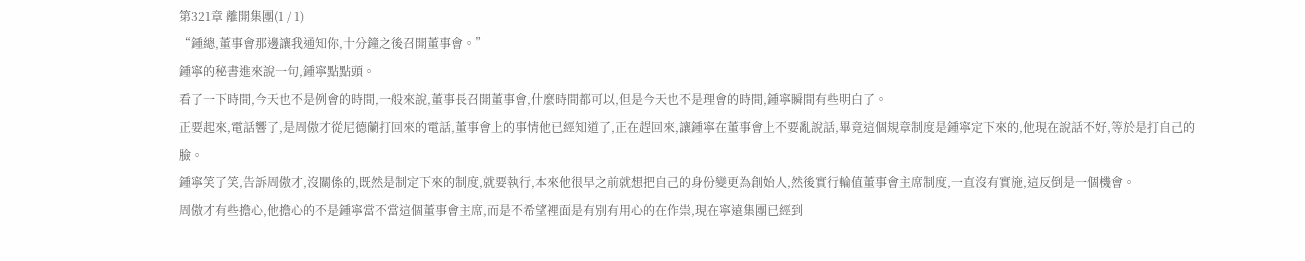第321章 離開集團(1 / 1)
“鍾總,董事會那邊讓我通知你,十分鐘之後召開董事會。”
鍾寧的秘書進來說一句,鍾寧點點頭。
看了一下時間,今天也不是例會的時間,一般來說,董事長召開董事會,什麼時間都可以,但是今天也不是理會的時間,鍾寧瞬間有些明白了。
正要起來,電話響了,是周傲才從尼德蘭打回來的電話,董事會上的事情他已經知道了,正在趕回來,讓鍾寧在董事會上不要亂說話,畢竟這個規章制度是鍾寧定下來的,他現在說話不好,等於是打自己的臉。
鍾寧笑了笑,告訴周傲才,沒關係的,既然是制定下來的制度,就要執行,本來他很早之前就想把自己的身份變更為創始人,然後實行輪值董事會主席制度,一直沒有實施,這反倒是一個機會。
周傲才有些擔心,他擔心的不是鍾寧當不當這個董事會主席,而是不希望裡面是有別有用心的在作祟,現在寧遠集團已經到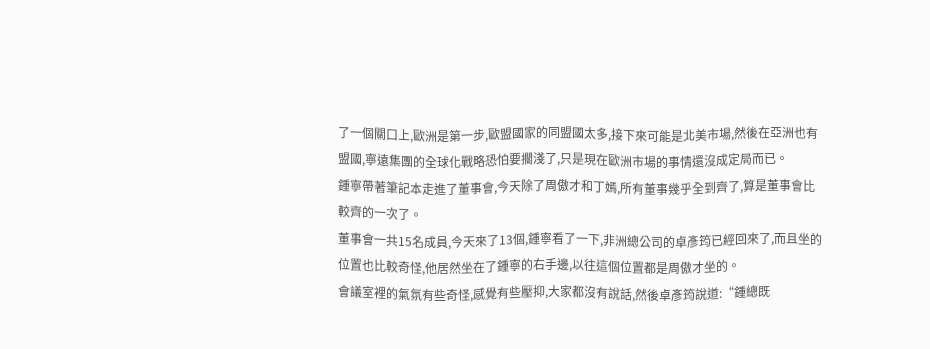了一個關口上,歐洲是第一步,歐盟國家的同盟國太多,接下來可能是北美市場,然後在亞洲也有盟國,寧遠集團的全球化戰略恐怕要擱淺了,只是現在歐洲市場的事情還沒成定局而已。
鍾寧帶著筆記本走進了董事會,今天除了周傲才和丁嫣,所有董事幾乎全到齊了,算是董事會比較齊的一次了。
董事會一共15名成員,今天來了13個,鍾寧看了一下,非洲總公司的卓彥筠已經回來了,而且坐的位置也比較奇怪,他居然坐在了鍾寧的右手邊,以往這個位置都是周傲才坐的。
會議室裡的氣氛有些奇怪,感覺有些壓抑,大家都沒有說話,然後卓彥筠說道:“鍾總既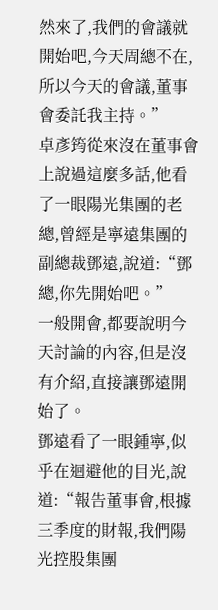然來了,我們的會議就開始吧,今天周總不在,所以今天的會議,董事會委託我主持。”
卓彥筠從來沒在董事會上說過這麼多話,他看了一眼陽光集團的老總,曾經是寧遠集團的副總裁鄧遠,說道:“鄧總,你先開始吧。”
一般開會,都要說明今天討論的內容,但是沒有介紹,直接讓鄧遠開始了。
鄧遠看了一眼鍾寧,似乎在迴避他的目光,說道:“報告董事會,根據三季度的財報,我們陽光控股集團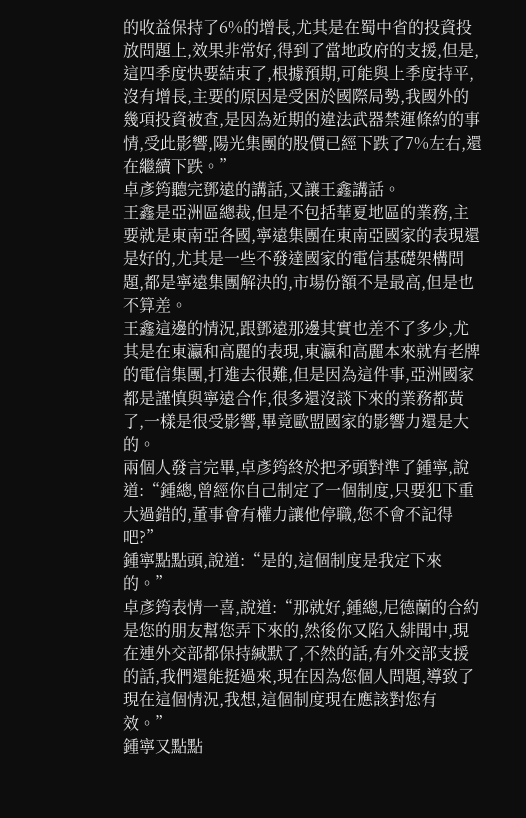的收益保持了6%的增長,尤其是在蜀中省的投資投放問題上,效果非常好,得到了當地政府的支援,但是,這四季度快要結束了,根據預期,可能與上季度持平,沒有增長,主要的原因是受困於國際局勢,我國外的幾項投資被查,是因為近期的違法武器禁運條約的事情,受此影響,陽光集團的股價已經下跌了7%左右,還在繼續下跌。”
卓彥筠聽完鄧遠的講話,又讓王鑫講話。
王鑫是亞洲區總裁,但是不包括華夏地區的業務,主要就是東南亞各國,寧遠集團在東南亞國家的表現還是好的,尤其是一些不發達國家的電信基礎架構問題,都是寧遠集團解決的,市場份額不是最高,但是也不算差。
王鑫這邊的情況,跟鄧遠那邊其實也差不了多少,尤其是在東瀛和高麗的表現,東瀛和高麗本來就有老牌的電信集團,打進去很難,但是因為這件事,亞洲國家都是謹慎與寧遠合作,很多還沒談下來的業務都黃了,一樣是很受影響,畢竟歐盟國家的影響力還是大的。
兩個人發言完畢,卓彥筠終於把矛頭對準了鍾寧,說道:“鍾總,曾經你自己制定了一個制度,只要犯下重大過錯的,董事會有權力讓他停職,您不會不記得吧?”
鍾寧點點頭,說道:“是的,這個制度是我定下來的。”
卓彥筠表情一喜,說道:“那就好,鍾總,尼德蘭的合約是您的朋友幫您弄下來的,然後你又陷入緋聞中,現在連外交部都保持緘默了,不然的話,有外交部支援的話,我們還能挺過來,現在因為您個人問題,導致了現在這個情況,我想,這個制度現在應該對您有效。”
鍾寧又點點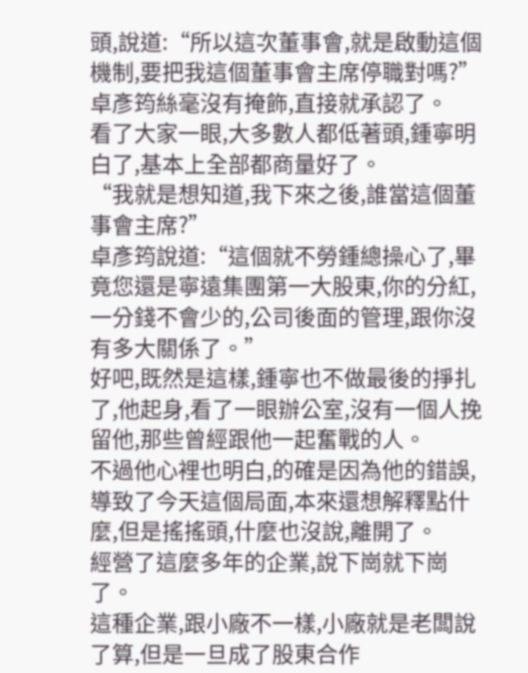頭,說道:“所以這次董事會,就是啟動這個機制,要把我這個董事會主席停職對嗎?”
卓彥筠絲毫沒有掩飾,直接就承認了。
看了大家一眼,大多數人都低著頭,鍾寧明白了,基本上全部都商量好了。
“我就是想知道,我下來之後,誰當這個董事會主席?”
卓彥筠說道:“這個就不勞鍾總操心了,畢竟您還是寧遠集團第一大股東,你的分紅,一分錢不會少的,公司後面的管理,跟你沒有多大關係了。”
好吧,既然是這樣,鍾寧也不做最後的掙扎了,他起身,看了一眼辦公室,沒有一個人挽留他,那些曾經跟他一起奮戰的人。
不過他心裡也明白,的確是因為他的錯誤,導致了今天這個局面,本來還想解釋點什麼,但是搖搖頭,什麼也沒說,離開了。
經營了這麼多年的企業,說下崗就下崗了。
這種企業,跟小廠不一樣,小廠就是老闆說了算,但是一旦成了股東合作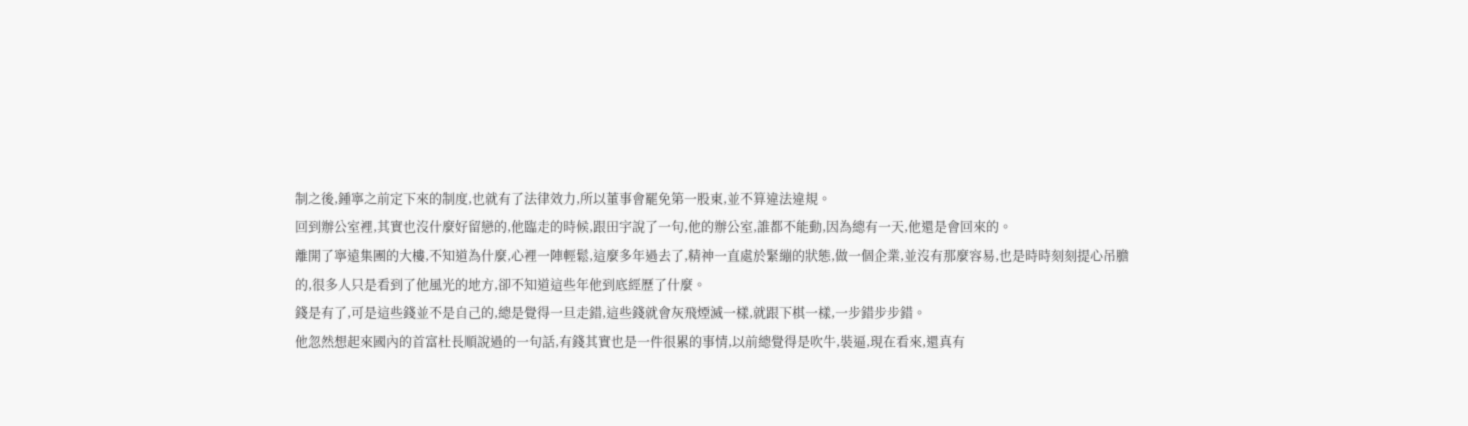制之後,鍾寧之前定下來的制度,也就有了法律效力,所以董事會罷免第一股東,並不算違法違規。
回到辦公室裡,其實也沒什麼好留戀的,他臨走的時候,跟田宇說了一句,他的辦公室,誰都不能動,因為總有一天,他還是會回來的。
離開了寧遠集團的大樓,不知道為什麼,心裡一陣輕鬆,這麼多年過去了,精神一直處於緊繃的狀態,做一個企業,並沒有那麼容易,也是時時刻刻提心吊膽的,很多人只是看到了他風光的地方,卻不知道這些年他到底經歷了什麼。
錢是有了,可是這些錢並不是自己的,總是覺得一旦走錯,這些錢就會灰飛煙滅一樣,就跟下棋一樣,一步錯步步錯。
他忽然想起來國內的首富杜長順說過的一句話,有錢其實也是一件很累的事情,以前總覺得是吹牛,裝逼,現在看來,還真有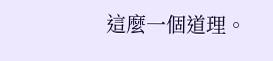這麼一個道理。